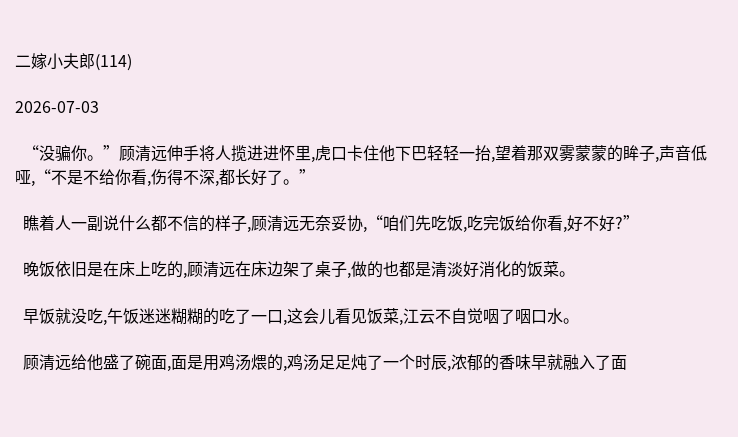二嫁小夫郎(114)

2026-07-03

  “没骗你。”顾清远伸手将人揽进进怀里,虎口卡住他下巴轻轻一抬,望着那双雾蒙蒙的眸子,声音低哑,“不是不给你看,伤得不深,都长好了。”

  瞧着人一副说什么都不信的样子,顾清远无奈妥协,“咱们先吃饭,吃完饭给你看,好不好?”

  晚饭依旧是在床上吃的,顾清远在床边架了桌子,做的也都是清淡好消化的饭菜。

  早饭就没吃,午饭迷迷糊糊的吃了一口,这会儿看见饭菜,江云不自觉咽了咽口水。

  顾清远给他盛了碗面,面是用鸡汤煨的,鸡汤足足炖了一个时辰,浓郁的香味早就融入了面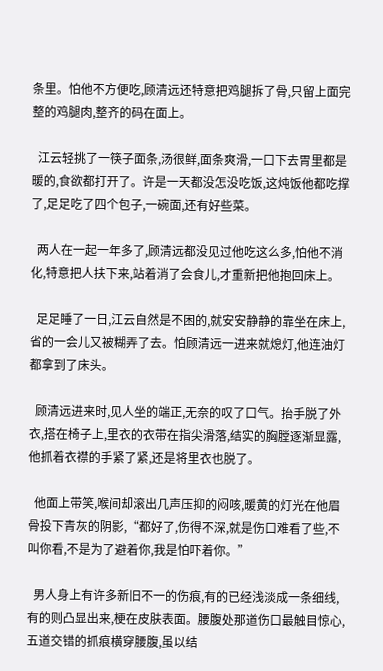条里。怕他不方便吃,顾清远还特意把鸡腿拆了骨,只留上面完整的鸡腿肉,整齐的码在面上。

  江云轻挑了一筷子面条,汤很鲜,面条爽滑,一口下去胃里都是暖的,食欲都打开了。许是一天都没怎没吃饭,这炖饭他都吃撑了,足足吃了四个包子,一碗面,还有好些菜。

  两人在一起一年多了,顾清远都没见过他吃这么多,怕他不消化,特意把人扶下来,站着消了会食儿,才重新把他抱回床上。

  足足睡了一日,江云自然是不困的,就安安静静的靠坐在床上,省的一会儿又被糊弄了去。怕顾清远一进来就熄灯,他连油灯都拿到了床头。

  顾清远进来时,见人坐的端正,无奈的叹了口气。抬手脱了外衣,搭在椅子上,里衣的衣带在指尖滑落,结实的胸膛逐渐显露,他抓着衣襟的手紧了紧,还是将里衣也脱了。

  他面上带笑,喉间却滚出几声压抑的闷咳,暖黄的灯光在他眉骨投下青灰的阴影,“都好了,伤得不深,就是伤口难看了些,不叫你看,不是为了避着你,我是怕吓着你。”

  男人身上有许多新旧不一的伤痕,有的已经浅淡成一条细线,有的则凸显出来,梗在皮肤表面。腰腹处那道伤口最触目惊心,五道交错的抓痕横穿腰腹,虽以结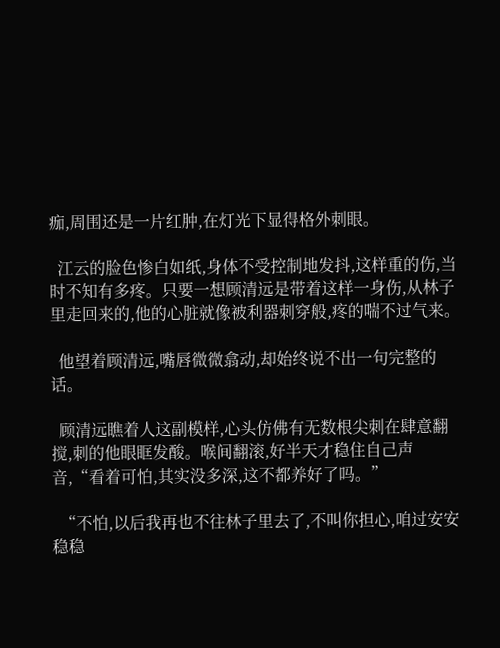痂,周围还是一片红肿,在灯光下显得格外刺眼。

  江云的脸色惨白如纸,身体不受控制地发抖,这样重的伤,当时不知有多疼。只要一想顾清远是带着这样一身伤,从林子里走回来的,他的心脏就像被利器刺穿般,疼的喘不过气来。

  他望着顾清远,嘴唇微微翕动,却始终说不出一句完整的话。

  顾清远瞧着人这副模样,心头仿佛有无数根尖刺在肆意翻搅,刺的他眼眶发酸。喉间翻滚,好半天才稳住自己声音,“看着可怕,其实没多深,这不都养好了吗。”

  “不怕,以后我再也不往林子里去了,不叫你担心,咱过安安稳稳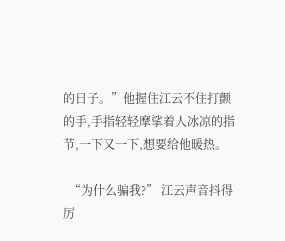的日子。”他握住江云不住打颤的手,手指轻轻摩挲着人冰凉的指节,一下又一下,想要给他暖热。

  “为什么骗我?” 江云声音抖得厉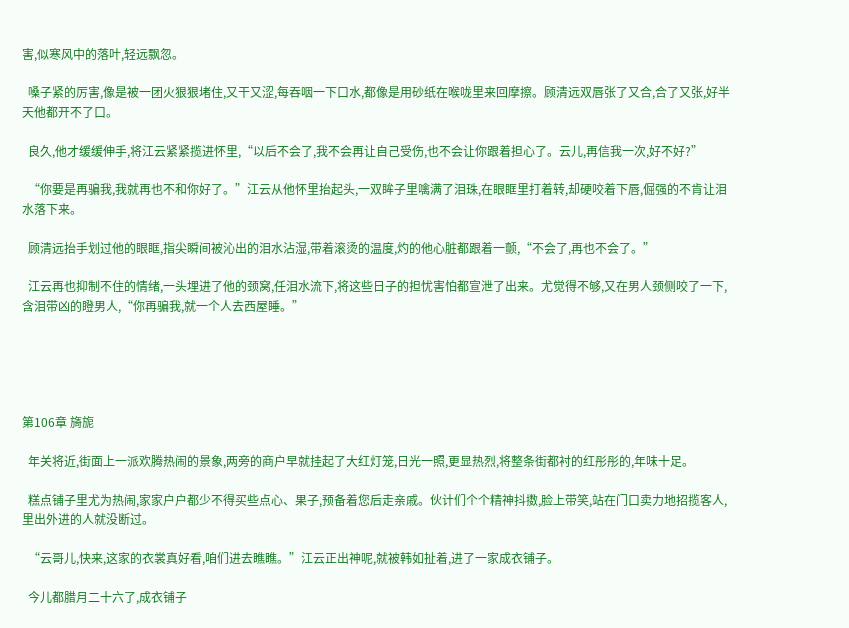害,似寒风中的落叶,轻远飘忽。

  嗓子紧的厉害,像是被一团火狠狠堵住,又干又涩,每吞咽一下口水,都像是用砂纸在喉咙里来回摩擦。顾清远双唇张了又合,合了又张,好半天他都开不了口。

  良久,他才缓缓伸手,将江云紧紧揽进怀里,“以后不会了,我不会再让自己受伤,也不会让你跟着担心了。云儿,再信我一次,好不好?”

  “你要是再骗我,我就再也不和你好了。”江云从他怀里抬起头,一双眸子里噙满了泪珠,在眼眶里打着转,却硬咬着下唇,倔强的不肯让泪水落下来。

  顾清远抬手划过他的眼眶,指尖瞬间被沁出的泪水沾湿,带着滚烫的温度,灼的他心脏都跟着一颤,“不会了,再也不会了。”

  江云再也抑制不住的情绪,一头埋进了他的颈窝,任泪水流下,将这些日子的担忧害怕都宣泄了出来。尤觉得不够,又在男人颈侧咬了一下,含泪带凶的瞪男人,“你再骗我,就一个人去西屋睡。”





第106章 旖旎

  年关将近,街面上一派欢腾热闹的景象,两旁的商户早就挂起了大红灯笼,日光一照,更显热烈,将整条街都衬的红彤彤的,年味十足。

  糕点铺子里尤为热闹,家家户户都少不得买些点心、果子,预备着您后走亲戚。伙计们个个精神抖擞,脸上带笑,站在门口卖力地招揽客人,里出外进的人就没断过。

  “云哥儿,快来,这家的衣裳真好看,咱们进去瞧瞧。”江云正出神呢,就被韩如扯着,进了一家成衣铺子。

  今儿都腊月二十六了,成衣铺子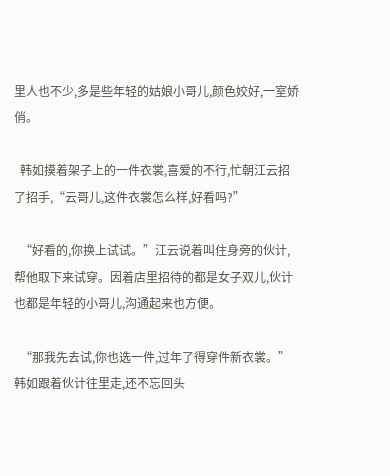里人也不少,多是些年轻的姑娘小哥儿,颜色姣好,一室娇俏。

  韩如摸着架子上的一件衣裳,喜爱的不行,忙朝江云招了招手,“云哥儿,这件衣裳怎么样,好看吗?”

  “好看的,你换上试试。”江云说着叫住身旁的伙计,帮他取下来试穿。因着店里招待的都是女子双儿,伙计也都是年轻的小哥儿,沟通起来也方便。

  “那我先去试,你也选一件,过年了得穿件新衣裳。”韩如跟着伙计往里走,还不忘回头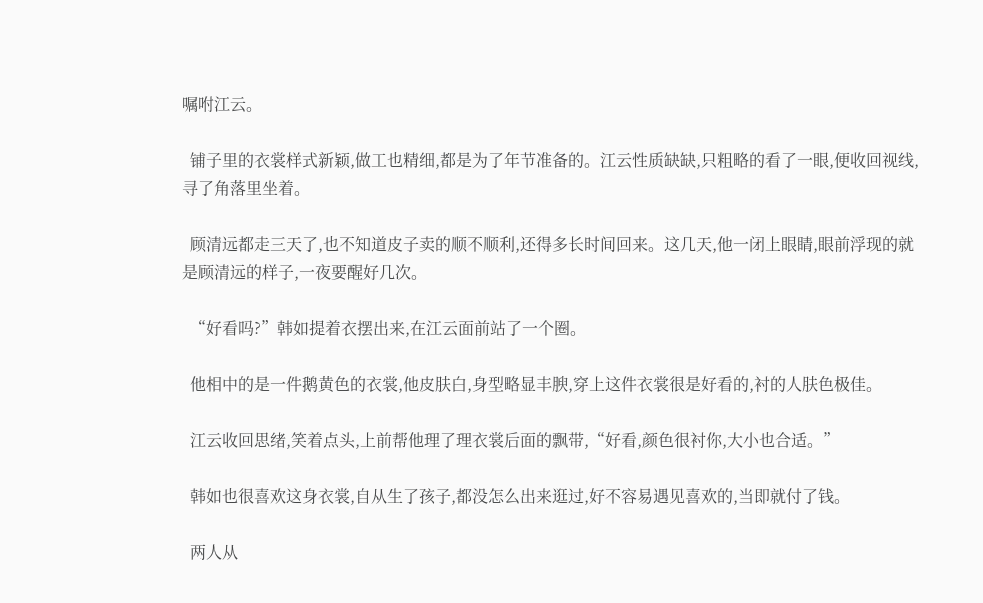嘱咐江云。

  铺子里的衣裳样式新颖,做工也精细,都是为了年节准备的。江云性质缺缺,只粗略的看了一眼,便收回视线,寻了角落里坐着。

  顾清远都走三天了,也不知道皮子卖的顺不顺利,还得多长时间回来。这几天,他一闭上眼睛,眼前浮现的就是顾清远的样子,一夜要醒好几次。

  “好看吗?”韩如提着衣摆出来,在江云面前站了一个圈。

  他相中的是一件鹅黄色的衣裳,他皮肤白,身型略显丰腴,穿上这件衣裳很是好看的,衬的人肤色极佳。

  江云收回思绪,笑着点头,上前帮他理了理衣裳后面的飘带,“好看,颜色很衬你,大小也合适。”

  韩如也很喜欢这身衣裳,自从生了孩子,都没怎么出来逛过,好不容易遇见喜欢的,当即就付了钱。

  两人从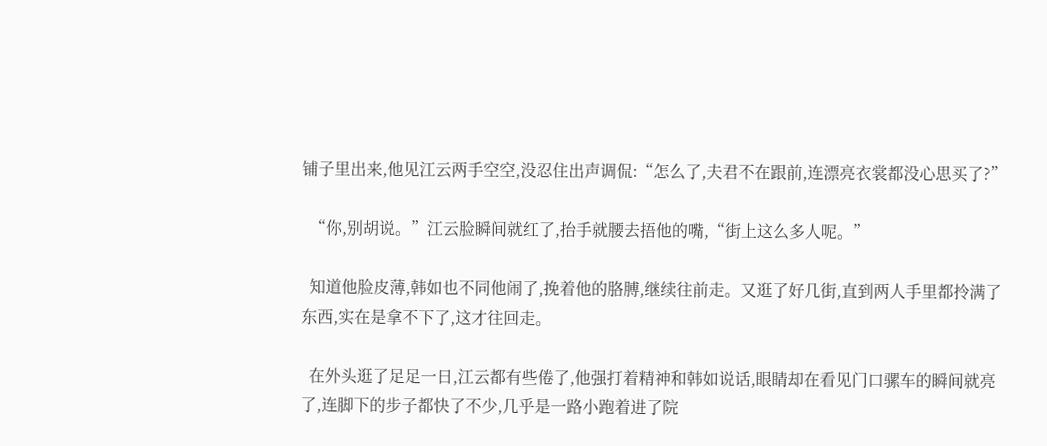铺子里出来,他见江云两手空空,没忍住出声调侃:“怎么了,夫君不在跟前,连漂亮衣裳都没心思买了?”

  “你,别胡说。”江云脸瞬间就红了,抬手就腰去捂他的嘴,“街上这么多人呢。”

  知道他脸皮薄,韩如也不同他闹了,挽着他的胳膊,继续往前走。又逛了好几街,直到两人手里都拎满了东西,实在是拿不下了,这才往回走。

  在外头逛了足足一日,江云都有些倦了,他强打着精神和韩如说话,眼睛却在看见门口骡车的瞬间就亮了,连脚下的步子都快了不少,几乎是一路小跑着进了院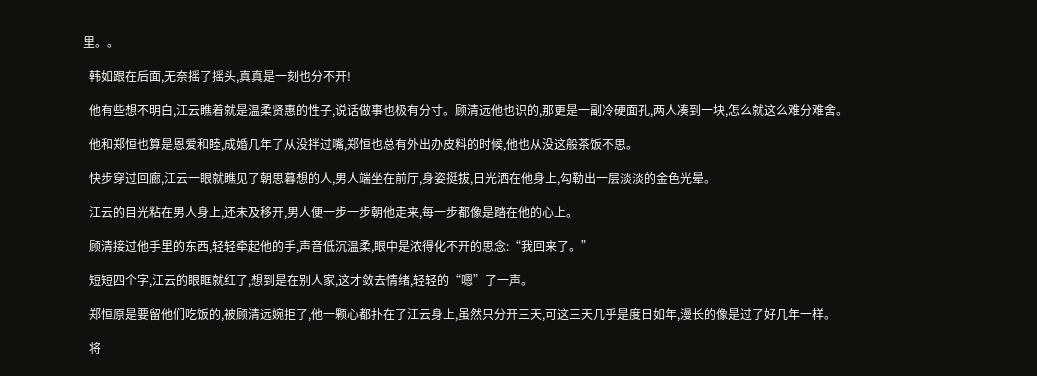里。。

  韩如跟在后面,无奈摇了摇头,真真是一刻也分不开!

  他有些想不明白,江云瞧着就是温柔贤惠的性子,说话做事也极有分寸。顾清远他也识的,那更是一副冷硬面孔,两人凑到一块,怎么就这么难分难舍。

  他和郑恒也算是恩爱和睦,成婚几年了从没拌过嘴,郑恒也总有外出办皮料的时候,他也从没这般茶饭不思。

  快步穿过回廊,江云一眼就瞧见了朝思暮想的人,男人端坐在前厅,身姿挺拔,日光洒在他身上,勾勒出一层淡淡的金色光晕。

  江云的目光粘在男人身上,还未及移开,男人便一步一步朝他走来,每一步都像是踏在他的心上。

  顾清接过他手里的东西,轻轻牵起他的手,声音低沉温柔,眼中是浓得化不开的思念:“我回来了。”

  短短四个字,江云的眼眶就红了,想到是在别人家,这才敛去情绪,轻轻的“嗯”了一声。

  郑恒原是要留他们吃饭的,被顾清远婉拒了,他一颗心都扑在了江云身上,虽然只分开三天,可这三天几乎是度日如年,漫长的像是过了好几年一样。

  将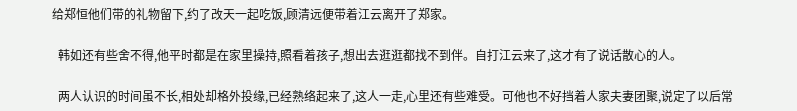给郑恒他们带的礼物留下,约了改天一起吃饭,顾清远便带着江云离开了郑家。

  韩如还有些舍不得,他平时都是在家里操持,照看着孩子,想出去逛逛都找不到伴。自打江云来了,这才有了说话散心的人。

  两人认识的时间虽不长,相处却格外投缘,已经熟络起来了,这人一走,心里还有些难受。可他也不好挡着人家夫妻团聚,说定了以后常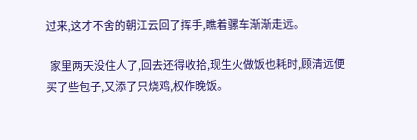过来,这才不舍的朝江云回了挥手,瞧着骡车渐渐走远。

  家里两天没住人了,回去还得收拾,现生火做饭也耗时,顾清远便买了些包子,又添了只烧鸡,权作晚饭。